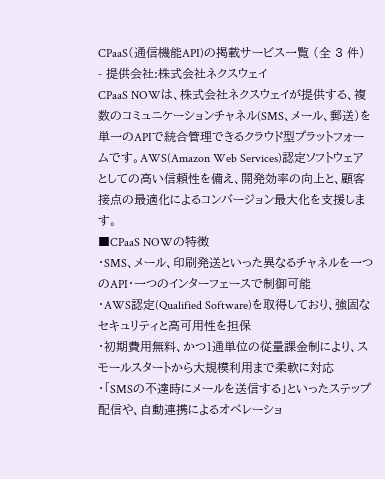CPaaS(通信機能API)の掲載サービス一覧 (全 3 件)
- 提供会社:株式会社ネクスウェイ
CPaaS NOWは、株式会社ネクスウェイが提供する、複数のコミュニケーションチャネル(SMS、メール、郵送)を単一のAPIで統合管理できるクラウド型プラットフォームです。AWS(Amazon Web Services)認定ソフトウェアとしての高い信頼性を備え、開発効率の向上と、顧客接点の最適化によるコンバージョン最大化を支援します。
■CPaaS NOWの特徴
・SMS、メール、印刷発送といった異なるチャネルを一つのAPI・一つのインターフェースで制御可能
・AWS認定(Qualified Software)を取得しており、強固なセキュリティと高可用性を担保
・初期費用無料、かつ1通単位の従量課金制により、スモールスタートから大規模利用まで柔軟に対応
・「SMSの不達時にメールを送信する」といったステップ配信や、自動連携によるオペレーショ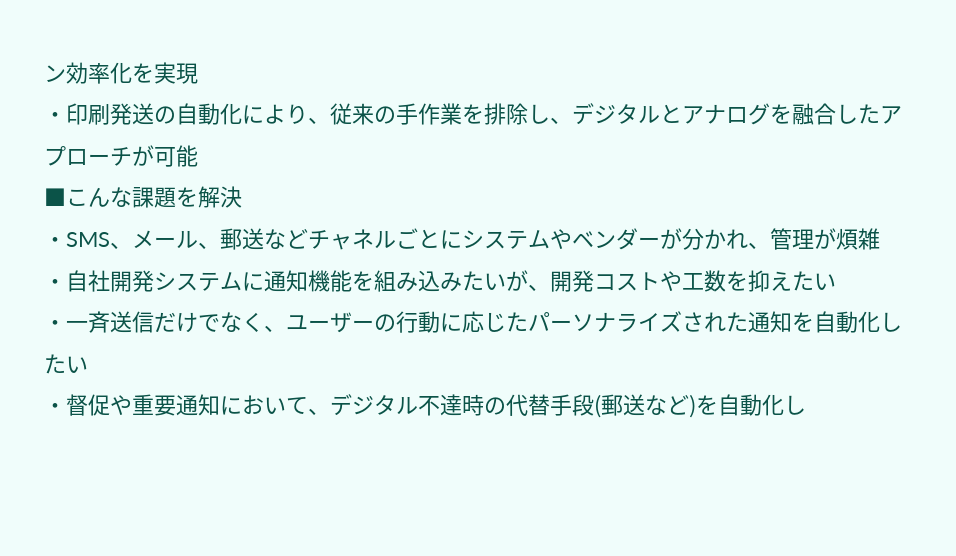ン効率化を実現
・印刷発送の自動化により、従来の手作業を排除し、デジタルとアナログを融合したアプローチが可能
■こんな課題を解決
・SMS、メール、郵送などチャネルごとにシステムやベンダーが分かれ、管理が煩雑
・自社開発システムに通知機能を組み込みたいが、開発コストや工数を抑えたい
・一斉送信だけでなく、ユーザーの行動に応じたパーソナライズされた通知を自動化したい
・督促や重要通知において、デジタル不達時の代替手段(郵送など)を自動化し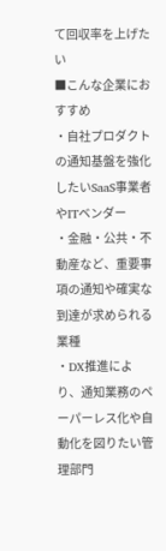て回収率を上げたい
■こんな企業におすすめ
・自社プロダクトの通知基盤を強化したいSaaS事業者やITベンダー
・金融・公共・不動産など、重要事項の通知や確実な到達が求められる業種
・DX推進により、通知業務のペーパーレス化や自動化を図りたい管理部門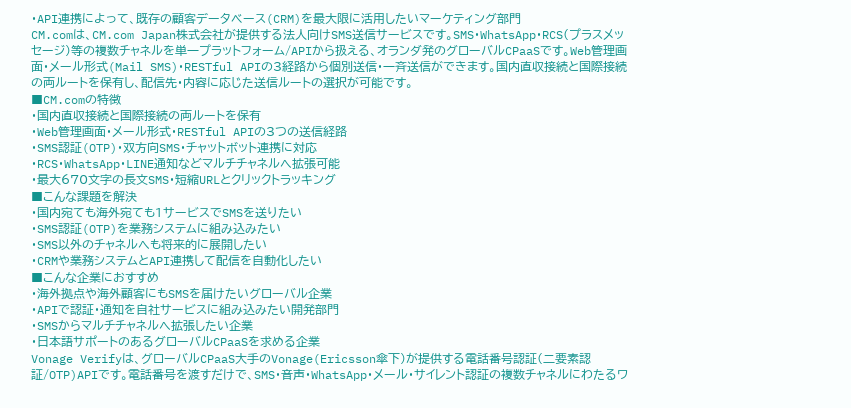・API連携によって、既存の顧客データベース(CRM)を最大限に活用したいマーケティング部門
CM.comは、CM.com Japan株式会社が提供する法人向けSMS送信サービスです。SMS・WhatsApp・RCS(プラスメッセージ)等の複数チャネルを単一プラットフォーム/APIから扱える、オランダ発のグローバルCPaaSです。Web管理画面・メール形式(Mail SMS)・RESTful APIの3経路から個別送信・一斉送信ができます。国内直収接続と国際接続の両ルートを保有し、配信先・内容に応じた送信ルートの選択が可能です。
■CM.comの特徴
・国内直収接続と国際接続の両ルートを保有
・Web管理画面・メール形式・RESTful APIの3つの送信経路
・SMS認証(OTP)・双方向SMS・チャットボット連携に対応
・RCS・WhatsApp・LINE通知などマルチチャネルへ拡張可能
・最大670文字の長文SMS・短縮URLとクリックトラッキング
■こんな課題を解決
・国内宛ても海外宛ても1サービスでSMSを送りたい
・SMS認証(OTP)を業務システムに組み込みたい
・SMS以外のチャネルへも将来的に展開したい
・CRMや業務システムとAPI連携して配信を自動化したい
■こんな企業におすすめ
・海外拠点や海外顧客にもSMSを届けたいグローバル企業
・APIで認証・通知を自社サービスに組み込みたい開発部門
・SMSからマルチチャネルへ拡張したい企業
・日本語サポートのあるグローバルCPaaSを求める企業
Vonage Verifyは、グローバルCPaaS大手のVonage(Ericsson傘下)が提供する電話番号認証(二要素認証/OTP)APIです。電話番号を渡すだけで、SMS・音声・WhatsApp・メール・サイレント認証の複数チャネルにわたるワ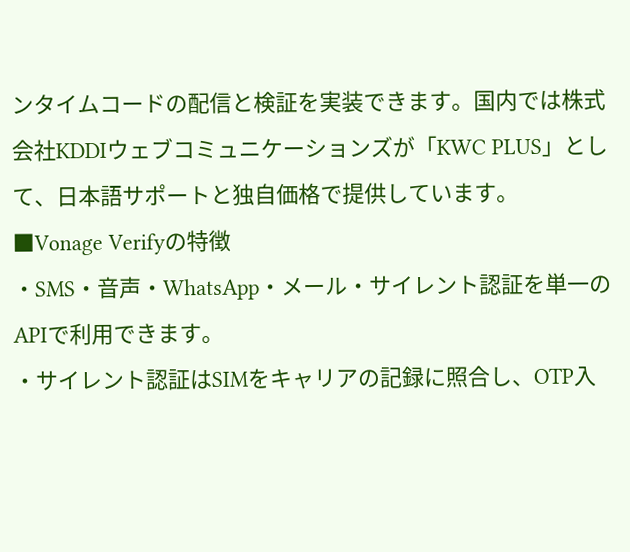ンタイムコードの配信と検証を実装できます。国内では株式会社KDDIウェブコミュニケーションズが「KWC PLUS」として、日本語サポートと独自価格で提供しています。
■Vonage Verifyの特徴
・SMS・音声・WhatsApp・メール・サイレント認証を単一のAPIで利用できます。
・サイレント認証はSIMをキャリアの記録に照合し、OTP入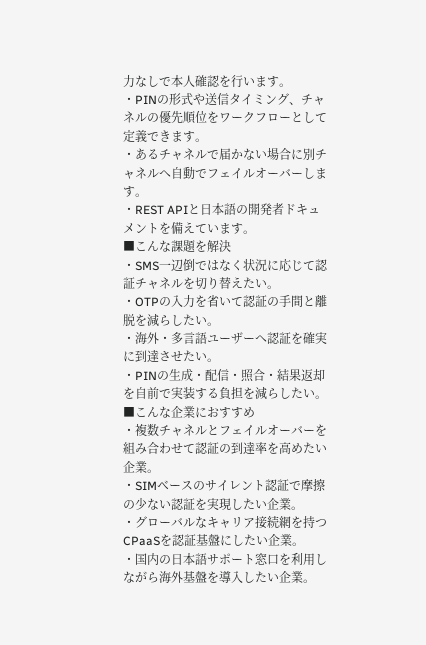力なしで本人確認を行います。
・PINの形式や送信タイミング、チャネルの優先順位をワークフローとして定義できます。
・あるチャネルで届かない場合に別チャネルへ自動でフェイルオーバーします。
・REST APIと日本語の開発者ドキュメントを備えています。
■こんな課題を解決
・SMS一辺倒ではなく状況に応じて認証チャネルを切り替えたい。
・OTPの入力を省いて認証の手間と離脱を減らしたい。
・海外・多言語ユーザーへ認証を確実に到達させたい。
・PINの生成・配信・照合・結果返却を自前で実装する負担を減らしたい。
■こんな企業におすすめ
・複数チャネルとフェイルオーバーを組み合わせて認証の到達率を高めたい企業。
・SIMベースのサイレント認証で摩擦の少ない認証を実現したい企業。
・グローバルなキャリア接続網を持つCPaaSを認証基盤にしたい企業。
・国内の日本語サポート窓口を利用しながら海外基盤を導入したい企業。